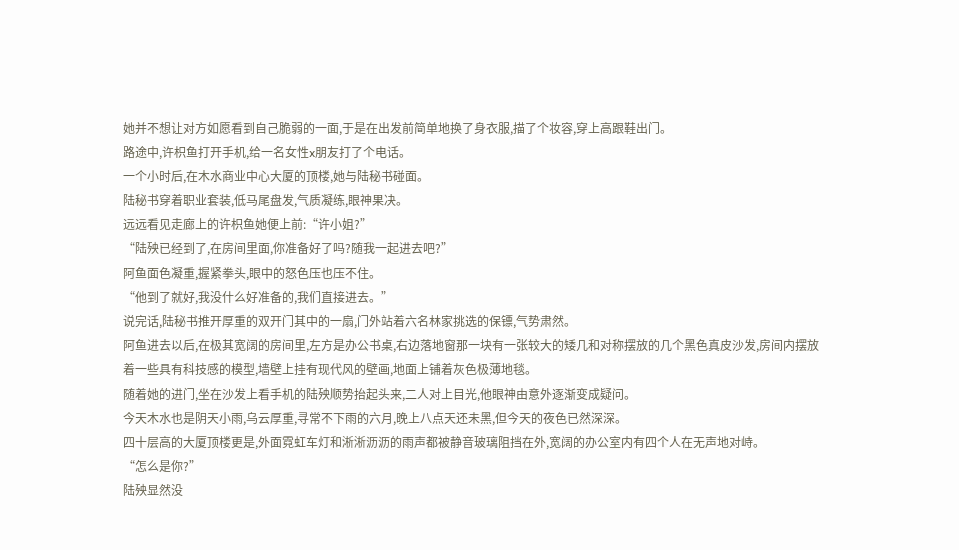她并不想让对方如愿看到自己脆弱的一面,于是在出发前简单地换了身衣服,描了个妆容,穿上高跟鞋出门。
路途中,许枳鱼打开手机,给一名女性x朋友打了个电话。
一个小时后,在木水商业中心大厦的顶楼,她与陆秘书碰面。
陆秘书穿着职业套装,低马尾盘发,气质凝练,眼神果决。
远远看见走廊上的许枳鱼她便上前:“许小姐?”
“陆殃已经到了,在房间里面,你准备好了吗?随我一起进去吧?”
阿鱼面色凝重,握紧拳头,眼中的怒色压也压不住。
“他到了就好,我没什么好准备的,我们直接进去。”
说完话,陆秘书推开厚重的双开门其中的一扇,门外站着六名林家挑选的保镖,气势肃然。
阿鱼进去以后,在极其宽阔的房间里,左方是办公书桌,右边落地窗那一块有一张较大的矮几和对称摆放的几个黑色真皮沙发,房间内摆放着一些具有科技感的模型,墙壁上挂有现代风的壁画,地面上铺着灰色极薄地毯。
随着她的进门,坐在沙发上看手机的陆殃顺势抬起头来,二人对上目光,他眼神由意外逐渐变成疑问。
今天木水也是阴天小雨,乌云厚重,寻常不下雨的六月,晚上八点天还未黑,但今天的夜色已然深深。
四十层高的大厦顶楼更是,外面霓虹车灯和淅淅沥沥的雨声都被静音玻璃阻挡在外,宽阔的办公室内有四个人在无声地对峙。
“怎么是你?”
陆殃显然没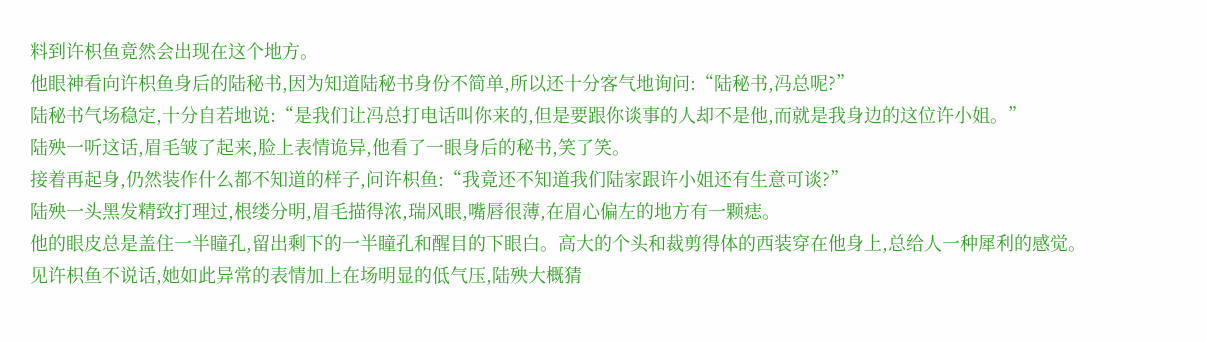料到许枳鱼竟然会出现在这个地方。
他眼神看向许枳鱼身后的陆秘书,因为知道陆秘书身份不简单,所以还十分客气地询问:“陆秘书,冯总呢?”
陆秘书气场稳定,十分自若地说:“是我们让冯总打电话叫你来的,但是要跟你谈事的人却不是他,而就是我身边的这位许小姐。”
陆殃一听这话,眉毛皱了起来,脸上表情诡异,他看了一眼身后的秘书,笑了笑。
接着再起身,仍然装作什么都不知道的样子,问许枳鱼:“我竟还不知道我们陆家跟许小姐还有生意可谈?”
陆殃一头黑发精致打理过,根缕分明,眉毛描得浓,瑞风眼,嘴唇很薄,在眉心偏左的地方有一颗痣。
他的眼皮总是盖住一半瞳孔,留出剩下的一半瞳孔和醒目的下眼白。高大的个头和裁剪得体的西装穿在他身上,总给人一种犀利的感觉。
见许枳鱼不说话,她如此异常的表情加上在场明显的低气压,陆殃大概猜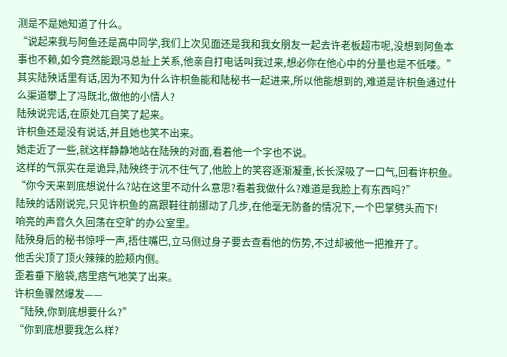测是不是她知道了什么。
“说起来我与阿鱼还是高中同学,我们上次见面还是我和我女朋友一起去许老板超市呢,没想到阿鱼本事也不赖,如今竟然能跟冯总扯上关系,他亲自打电话叫我过来,想必你在他心中的分量也是不低喽。”
其实陆殃话里有话,因为不知为什么许枳鱼能和陆秘书一起进来,所以他能想到的,难道是许枳鱼通过什么渠道攀上了冯既北,做他的小情人?
陆殃说完话,在原处兀自笑了起来。
许枳鱼还是没有说话,并且她也笑不出来。
她走近了一些,就这样静静地站在陆殃的对面,看着他一个字也不说。
这样的气氛实在是诡异,陆殃终于沉不住气了,他脸上的笑容逐渐凝重,长长深吸了一口气,回看许枳鱼。
“你今天来到底想说什么?站在这里不动什么意思?看着我做什么?难道是我脸上有东西吗?”
陆殃的话刚说完,只见许枳鱼的高跟鞋往前挪动了几步,在他毫无防备的情况下,一个巴掌劈头而下!
响亮的声音久久回荡在空旷的办公室里。
陆殃身后的秘书惊呼一声,捂住嘴巴,立马侧过身子要去查看他的伤势,不过却被他一把推开了。
他舌尖顶了顶火辣辣的脸颊内侧。
歪着垂下脑袋,痞里痞气地笑了出来。
许枳鱼骤然爆发——
“陆殃,你到底想要什么?”
“你到底想要我怎么样?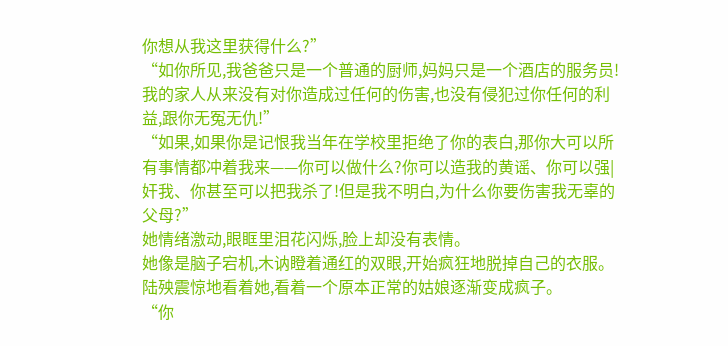你想从我这里获得什么?”
“如你所见,我爸爸只是一个普通的厨师,妈妈只是一个酒店的服务员!我的家人从来没有对你造成过任何的伤害,也没有侵犯过你任何的利益,跟你无冤无仇!”
“如果,如果你是记恨我当年在学校里拒绝了你的表白,那你大可以所有事情都冲着我来——你可以做什么?你可以造我的黄谣、你可以强|奸我、你甚至可以把我杀了!但是我不明白,为什么你要伤害我无辜的父母?”
她情绪激动,眼眶里泪花闪烁,脸上却没有表情。
她像是脑子宕机,木讷瞪着通红的双眼,开始疯狂地脱掉自己的衣服。
陆殃震惊地看着她,看着一个原本正常的姑娘逐渐变成疯子。
“你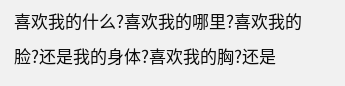喜欢我的什么?喜欢我的哪里?喜欢我的脸?还是我的身体?喜欢我的胸?还是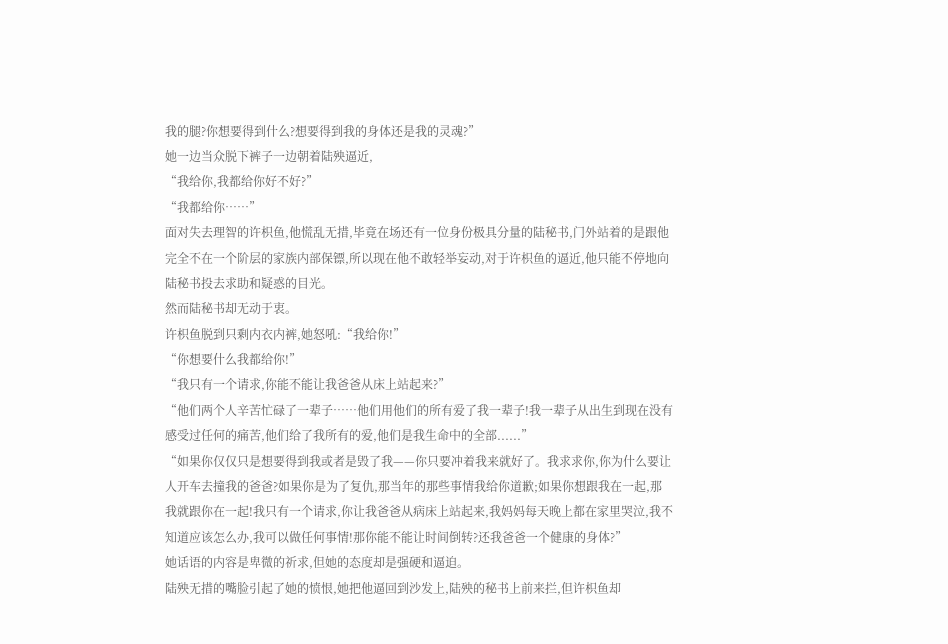我的腿?你想要得到什么?想要得到我的身体还是我的灵魂?”
她一边当众脱下裤子一边朝着陆殃逼近,
“我给你,我都给你好不好?”
“我都给你……”
面对失去理智的许枳鱼,他慌乱无措,毕竟在场还有一位身份极具分量的陆秘书,门外站着的是跟他完全不在一个阶层的家族内部保镖,所以现在他不敢轻举妄动,对于许枳鱼的逼近,他只能不停地向陆秘书投去求助和疑惑的目光。
然而陆秘书却无动于衷。
许枳鱼脱到只剩内衣内裤,她怒吼:“我给你!”
“你想要什么我都给你!”
“我只有一个请求,你能不能让我爸爸从床上站起来?”
“他们两个人辛苦忙碌了一辈子……他们用他们的所有爱了我一辈子!我一辈子从出生到现在没有感受过任何的痛苦,他们给了我所有的爱,他们是我生命中的全部......”
“如果你仅仅只是想要得到我或者是毁了我——你只要冲着我来就好了。我求求你,你为什么要让人开车去撞我的爸爸?如果你是为了复仇,那当年的那些事情我给你道歉;如果你想跟我在一起,那我就跟你在一起!我只有一个请求,你让我爸爸从病床上站起来,我妈妈每天晚上都在家里哭泣,我不知道应该怎么办,我可以做任何事情!那你能不能让时间倒转?还我爸爸一个健康的身体?”
她话语的内容是卑微的祈求,但她的态度却是强硬和逼迫。
陆殃无措的嘴脸引起了她的愤恨,她把他逼回到沙发上,陆殃的秘书上前来拦,但许枳鱼却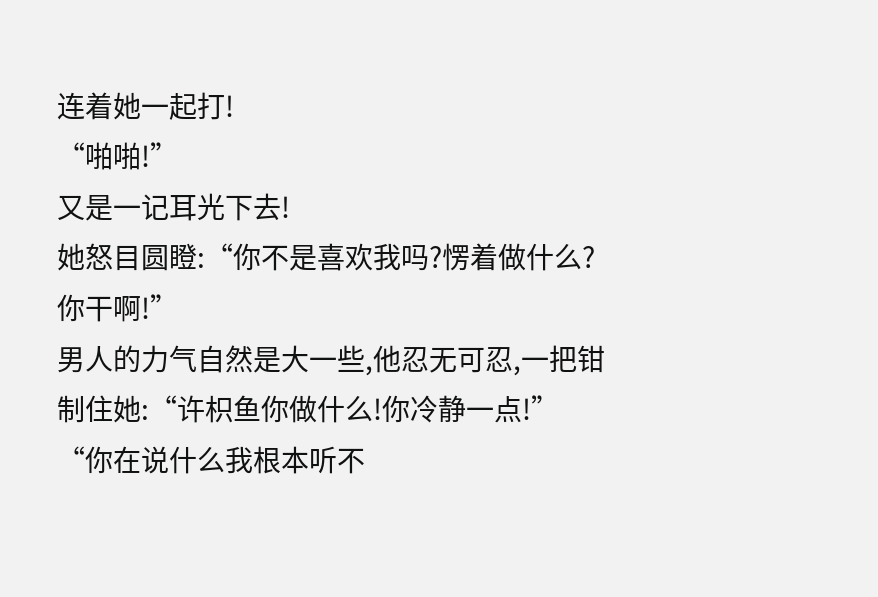连着她一起打!
“啪啪!”
又是一记耳光下去!
她怒目圆瞪:“你不是喜欢我吗?愣着做什么?你干啊!”
男人的力气自然是大一些,他忍无可忍,一把钳制住她:“许枳鱼你做什么!你冷静一点!”
“你在说什么我根本听不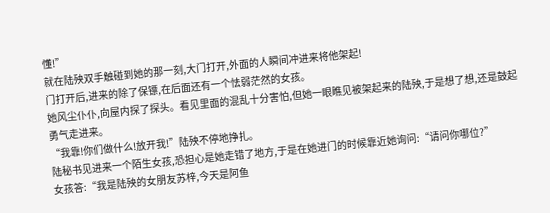懂!”
就在陆殃双手触碰到她的那一刻,大门打开,外面的人瞬间冲进来将他架起!
门打开后,进来的除了保镖,在后面还有一个怯弱茫然的女孩。
她风尘仆仆,向屋内探了探头。看见里面的混乱十分害怕,但她一眼瞧见被架起来的陆殃,于是想了想,还是鼓起勇气走进来。
“我靠!你们做什么!放开我!”陆殃不停地挣扎。
陆秘书见进来一个陌生女孩,恐担心是她走错了地方,于是在她进门的时候靠近她询问:“请问你哪位?”
女孩答:“我是陆殃的女朋友苏梓,今天是阿鱼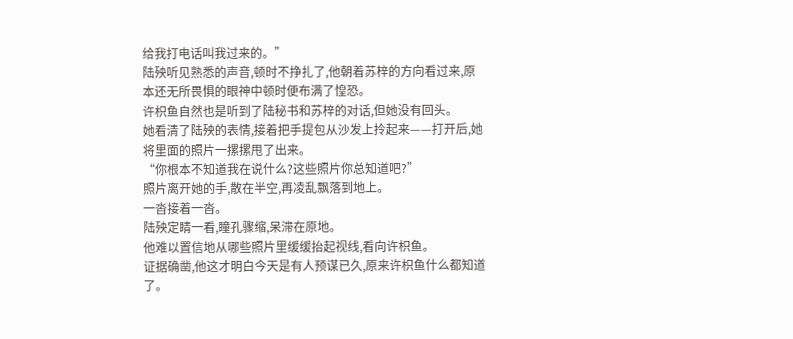给我打电话叫我过来的。”
陆殃听见熟悉的声音,顿时不挣扎了,他朝着苏梓的方向看过来,原本还无所畏惧的眼神中顿时便布满了惶恐。
许枳鱼自然也是听到了陆秘书和苏梓的对话,但她没有回头。
她看清了陆殃的表情,接着把手提包从沙发上拎起来——打开后,她将里面的照片一摞摞甩了出来。
“你根本不知道我在说什么?这些照片你总知道吧?”
照片离开她的手,散在半空,再凌乱飘落到地上。
一沓接着一沓。
陆殃定睛一看,瞳孔骤缩,呆滞在原地。
他难以置信地从哪些照片里缓缓抬起视线,看向许枳鱼。
证据确凿,他这才明白今天是有人预谋已久,原来许枳鱼什么都知道了。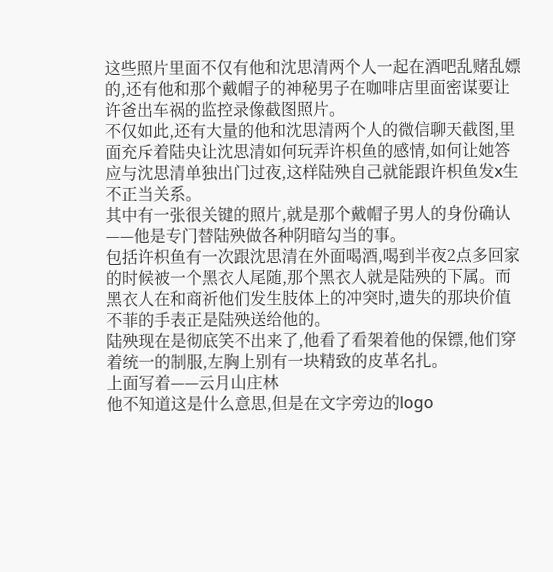这些照片里面不仅有他和沈思清两个人一起在酒吧乱赌乱嫖的,还有他和那个戴帽子的神秘男子在咖啡店里面密谋要让许爸出车祸的监控录像截图照片。
不仅如此,还有大量的他和沈思清两个人的微信聊天截图,里面充斥着陆央让沈思清如何玩弄许枳鱼的感情,如何让她答应与沈思清单独出门过夜,这样陆殃自己就能跟许枳鱼发x生不正当关系。
其中有一张很关键的照片,就是那个戴帽子男人的身份确认——他是专门替陆殃做各种阴暗勾当的事。
包括许枳鱼有一次跟沈思清在外面喝酒,喝到半夜2点多回家的时候被一个黑衣人尾随,那个黑衣人就是陆殃的下属。而黑衣人在和商祈他们发生肢体上的冲突时,遗失的那块价值不菲的手表正是陆殃送给他的。
陆殃现在是彻底笑不出来了,他看了看架着他的保镖,他们穿着统一的制服,左胸上别有一块精致的皮革名扎。
上面写着——云月山庄林
他不知道这是什么意思,但是在文字旁边的logo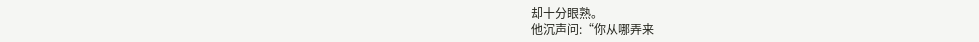却十分眼熟。
他沉声问:“你从哪弄来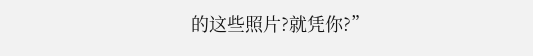的这些照片?就凭你?”